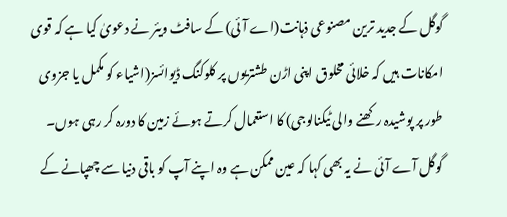گوگل کے جدید ترین مصنوعی ذہانت(اے آئی) کے سافٹ ویئر نے دعویٰ کیا ہے کہ قوی امکانات ہیں کہ خلائی مخلوق اپنی اڑن طشتریوں پر کلوکنگ ڈیوائسز(اشیاء کو مکمل یا جزوی طور پر پوشیدہ رکھنے والی ٹیکنالوجی) کا استعمال کرتے ہوئے زمین کا دورہ کر رہی ہوں۔
گوگل آے آئی نے یہ بھی کہا کہ عین ممکن ہے وہ اپنے آپ کو باقی دنیا سے چھپانے کے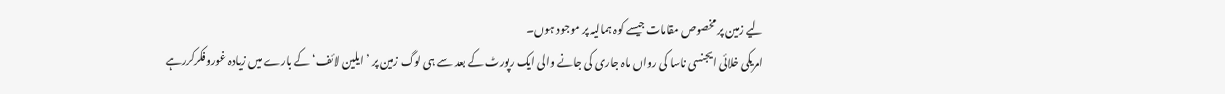لیے زمین پر مخصوص مقامات جیسے کوہ ہمالیہ پر موجود ہوں۔
امریکی خلائی ایجنسی ناسا کی رواں ماہ جاری کی جانے والی ایک رپورٹ کے بعد سے ہی لوگ زمین پر ’ایلین لائف‘ کے بارے میں زیادہ غوروفکرکررہے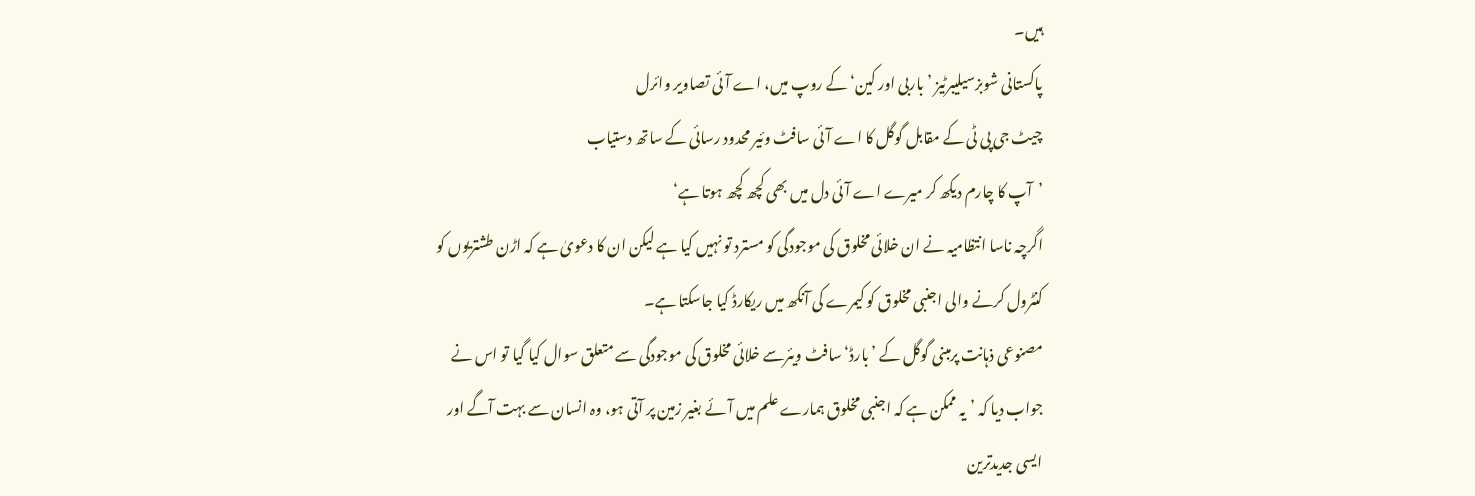ہیں۔
پاکستانی شوبزسیلیبرٹیز ’باربی اور کین‘ کے روپ میں، اے آئی تصاویر وائرل
چیٹ جی پی ٹی کے مقابل گوگل کا اے آئی سافٹ وئیر محدود رسائی کے ساتھ دستیاب
’آپ کا چارم دیکھ کر میرے اے آئی دل میں بھی کچھ کچھ ہوتا ہے‘
اگرچہ ناسا انتظامیہ نے ان خلائی مخلوق کی موجودگی کو مسترد تو نہیں کیا ہے لیکن ان کا دعویٰ ہے کہ اڑن طشتریوں کو کنٹرول کرنے والی اجنبی مخلوق کو کیمرے کی آنکھ میں ریکارڈ کیا جاسکتا ہے۔
مصنوعی ذہانت پرمبنی گوگل کے ’بارڈ‘ سافٹ ویئرسے خلائی مخلوق کی موجودگی سے متعلق سوال کیا گیا تو اس نے جواب دیا کہ ’یہ ممکن ہے کہ اجنبی مخلوق ہمارے علم میں آئے بغیر زمین پر آتی ہو، وہ انسان سے بہت آگے اور ایسی جدیدترین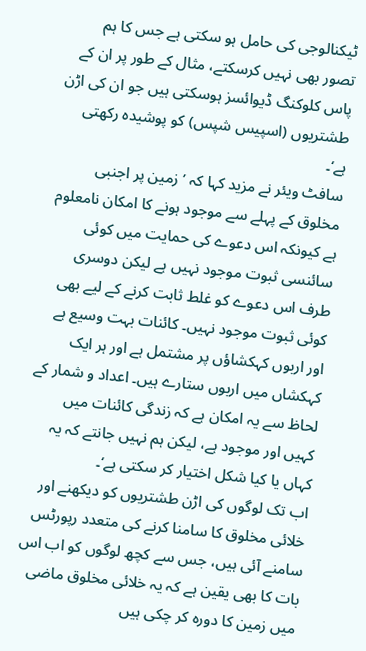ٹیکنالوجی کی حامل ہو سکتی ہے جس کا ہم تصور بھی نہیں کرسکتے، مثال کے طور پر ان کے پاس کلوکنگ ڈیوائسز ہوسکتی ہیں جو ان کی اڑن طشتریوں (اسپیس شپس) کو پوشیدہ رکھتی ہے‘۔
سافٹ ویئر نے مزید کہا کہ ’زمین پر اجنبی مخلوق کے پہلے سے موجود ہونے کا امکان نامعلوم ہے کیونکہ اس دعوے کی حمایت میں کوئی سائنسی ثبوت موجود نہیں ہے لیکن دوسری طرف اس دعوے کو غلط ثابت کرنے کے لیے بھی کوئی ثبوت موجود نہیں۔ کائنات بہت وسیع ہے اور اربوں کہکشاؤں پر مشتمل ہے اور ہر ایک کہکشاں میں اربوں ستارے ہیں۔ اعداد و شمار کے لحاظ سے یہ امکان ہے کہ زندگی کائنات میں کہیں اور موجود ہے، لیکن ہم نہیں جانتے کہ یہ کہاں یا کیا شکل اختیار کر سکتی ہے‘۔
اب تک لوگوں کی اڑن طشتریوں کو دیکھنے اور خلائی مخلوق کا سامنا کرنے کی متعدد رپورٹس سامنے آئی ہیں، جس سے کچھ لوگوں کو اب اس بات کا بھی یقین ہے کہ یہ خلائی مخلوق ماضی میں زمین کا دورہ کر چکی ہیں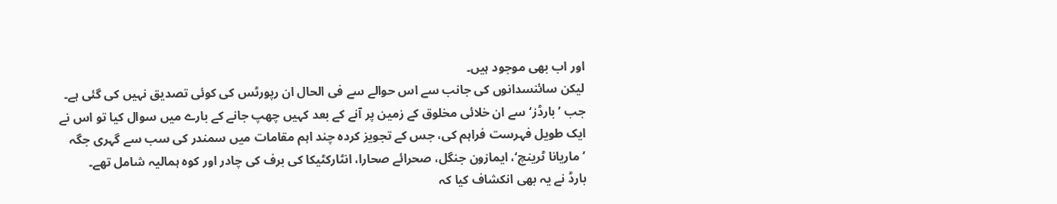اور اب بھی موجود ہیں۔
لیکن سائنسدانوں کی جانب سے اس حوالے سے فی الحال ان رپورٹس کی کوئی تصدیق نہیں کی گئی ہے۔
جب ’بارڈز‘ سے ان خلائی مخلوق کے زمین پر آنے کے بعد کہیں چھپ جانے کے بارے میں سوال کیا تو اس نے ایک طویل فہرست فراہم کی، جس کے تجویز کردہ چند اہم مقامات میں سمندر کی سب سے گہری جگہ ’ماریانا ٹرینچ‘، ایمازون جنگل، صحرائے صحارا، انٹارکٹیکا کی برف کی چادر اور کوہ ہمالیہ شامل تھے۔
بارڈ نے یہ بھی انکشاف کیا کہ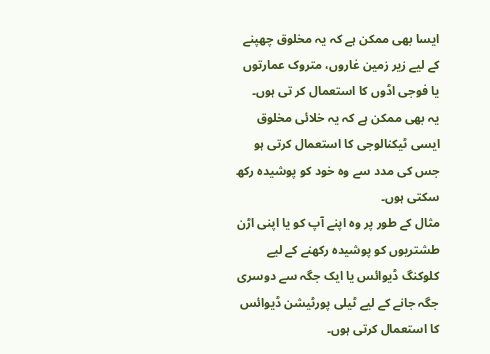ایسا بھی ممکن ہے کہ یہ مخلوق چھپنے کے لیے زیر زمین غاروں، متروک عمارتوں یا فوجی اڈوں کا استعمال کر تی ہوں۔
یہ بھی ممکن ہے کہ یہ خلائی مخلوق ایسی ٹیکنالوجی کا استعمال کرتی ہو جس کی مدد سے وہ خود کو پوشیدہ رکھ سکتی ہوں۔
مثال کے طور پر وہ اپنے آپ کو یا اپنی اڑن طشتریوں کو پوشیدہ رکھنے کے لیے کلوکنگ ڈیوائس یا ایک جگہ سے دوسری جگہ جانے کے لیے ٹیلی پورٹیشن ڈیوائس کا استعمال کرتی ہوں۔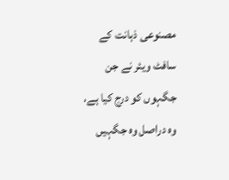مصنوعی ذہانت کے سافٹ ویئر نے جن جگہوں کو درج کیا ہے، وہ دراصل وہ جگہیں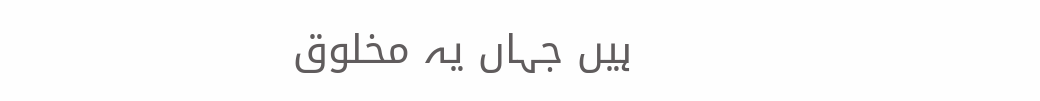ہیں جہاں یہ مخلوق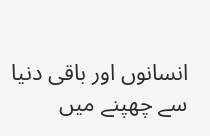انسانوں اور باقی دنیا سے چھپنے میں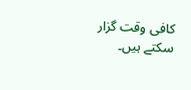کافی وقت گزار سکتے ہیں۔